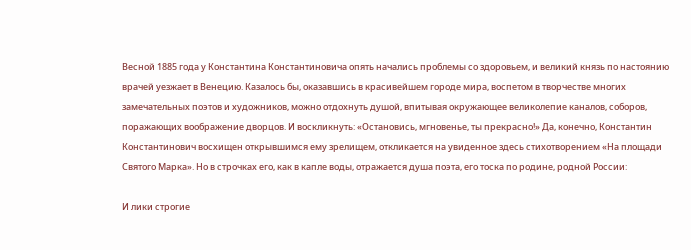Весной 1885 года у Константина Константиновича опять начались проблемы со здоровьем, и великий князь по настоянию врачей уезжает в Венецию. Казалось бы, оказавшись в красивейшем городе мира, воспетом в творчестве многих замечательных поэтов и художников, можно отдохнуть душой, впитывая окружающее великолепие каналов, соборов, поражающих воображение дворцов. И воскликнуть: «Остановись, мгновенье, ты прекрасно!» Да, конечно, Константин Константинович восхищен открывшимся ему зрелищем, откликается на увиденное здесь стихотворением «На площади Святого Марка». Но в строчках его, как в капле воды, отражается душа поэта, его тоска по родине, родной России:

И лики строгие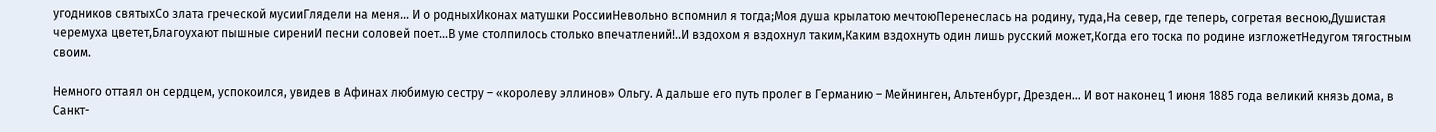угодников святыхСо злата греческой мусииГлядели на меня… И о родныхИконах матушки РоссииНевольно вспомнил я тогда;Моя душа крылатою мечтоюПеренеслась на родину, туда,На север, где теперь, согретая весною,Душистая черемуха цветет,Благоухают пышные сирениИ песни соловей поет…В уме столпилось столько впечатлений!..И вздохом я вздохнул таким,Каким вздохнуть один лишь русский может,Когда его тоска по родине изгложетНедугом тягостным своим.

Немного оттаял он сердцем, успокоился, увидев в Афинах любимую сестру – «королеву эллинов» Ольгу. А дальше его путь пролег в Германию – Мейнинген, Альтенбург, Дрезден… И вот наконец 1 июня 1885 года великий князь дома, в Санкт-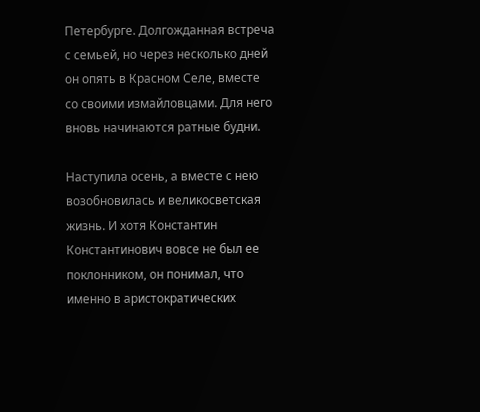Петербурге. Долгожданная встреча с семьей, но через несколько дней он опять в Красном Селе, вместе со своими измайловцами. Для него вновь начинаются ратные будни.

Наступила осень, а вместе с нею возобновилась и великосветская жизнь. И хотя Константин Константинович вовсе не был ее поклонником, он понимал, что именно в аристократических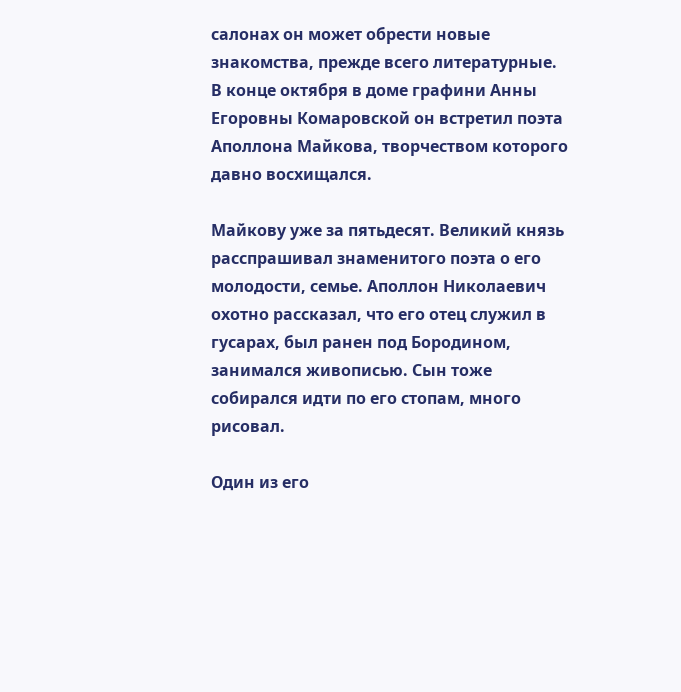салонах он может обрести новые знакомства, прежде всего литературные. В конце октября в доме графини Анны Егоровны Комаровской он встретил поэта Аполлона Майкова, творчеством которого давно восхищался.

Майкову уже за пятьдесят. Великий князь расспрашивал знаменитого поэта о его молодости, семье. Аполлон Николаевич охотно рассказал, что его отец служил в гусарах, был ранен под Бородином, занимался живописью. Сын тоже собирался идти по его стопам, много рисовал.

Один из его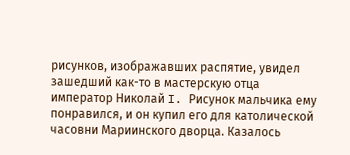рисунков, изображавших распятие, увидел зашедший как-то в мастерскую отца император Николай I. Рисунок мальчика ему понравился, и он купил его для католической часовни Мариинского дворца. Казалось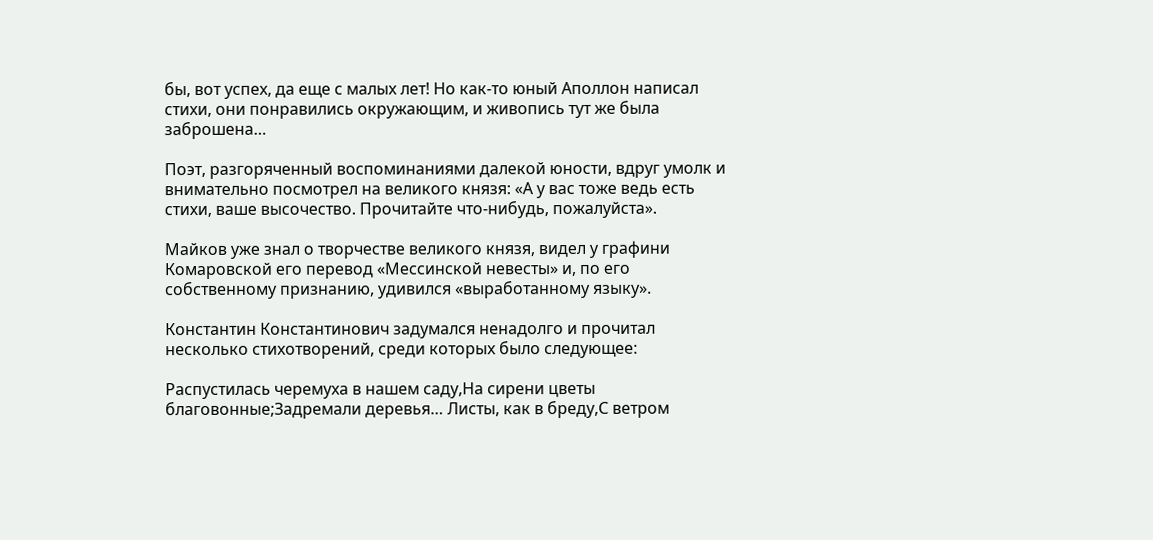бы, вот успех, да еще с малых лет! Но как-то юный Аполлон написал стихи, они понравились окружающим, и живопись тут же была заброшена…

Поэт, разгоряченный воспоминаниями далекой юности, вдруг умолк и внимательно посмотрел на великого князя: «А у вас тоже ведь есть стихи, ваше высочество. Прочитайте что-нибудь, пожалуйста».

Майков уже знал о творчестве великого князя, видел у графини Комаровской его перевод «Мессинской невесты» и, по его собственному признанию, удивился «выработанному языку».

Константин Константинович задумался ненадолго и прочитал несколько стихотворений, среди которых было следующее:

Распустилась черемуха в нашем саду,На сирени цветы благовонные;Задремали деревья… Листы, как в бреду,С ветром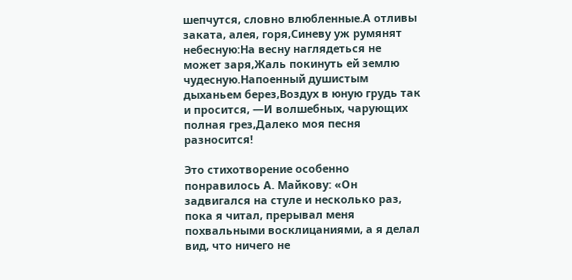шепчутся, словно влюбленные.А отливы заката, алея, горя,Синеву уж румянят небесную:На весну наглядеться не может заря,Жаль покинуть ей землю чудесную.Напоенный душистым дыханьем берез,Воздух в юную грудь так и просится, —И волшебных, чарующих полная грез,Далеко моя песня разносится!

Это стихотворение особенно понравилось А. Майкову: «Он задвигался на стуле и несколько раз, пока я читал, прерывал меня похвальными восклицаниями, а я делал вид, что ничего не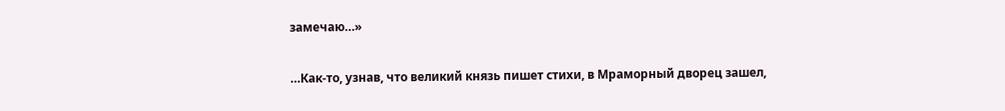замечаю…»

…Как-то, узнав, что великий князь пишет стихи, в Мраморный дворец зашел,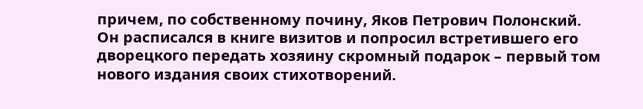причем, по собственному почину, Яков Петрович Полонский. Он расписался в книге визитов и попросил встретившего его дворецкого передать хозяину скромный подарок – первый том нового издания своих стихотворений.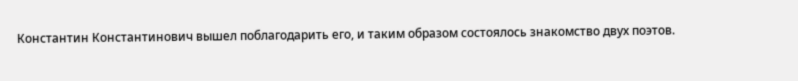Константин Константинович вышел поблагодарить его, и таким образом состоялось знакомство двух поэтов.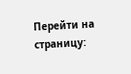Перейти на страницу: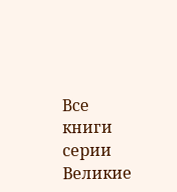Все книги серии Великие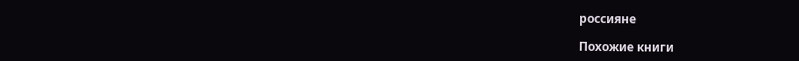россияне

Похожие книги